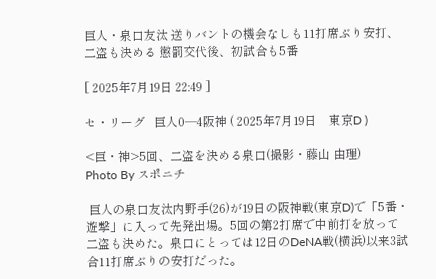巨人・泉口友汰 送りバントの機会なしも11打席ぶり安打、二盗も決める 懲罰交代後、初試合も5番

[ 2025年7月19日 22:49 ]

セ・リーグ   巨人0―4阪神 ( 2025年7月19日    東京D )

<巨・神>5回、二盗を決める泉口(撮影・藤山 由理)
Photo By スポニチ

 巨人の泉口友汰内野手(26)が19日の阪神戦(東京D)で「5番・遊撃」に入って先発出場。5回の第2打席で中前打を放って二盗も決めた。泉口にとっては12日のDeNA戦(横浜)以来3試合11打席ぶりの安打だった。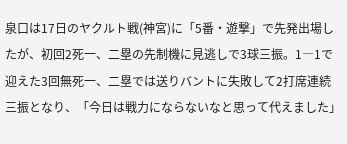泉口は17日のヤクルト戦(神宮)に「5番・遊撃」で先発出場したが、初回2死一、二塁の先制機に見逃しで3球三振。1―1で迎えた3回無死一、二塁では送りバントに失敗して2打席連続三振となり、「今日は戦力にならないなと思って代えました」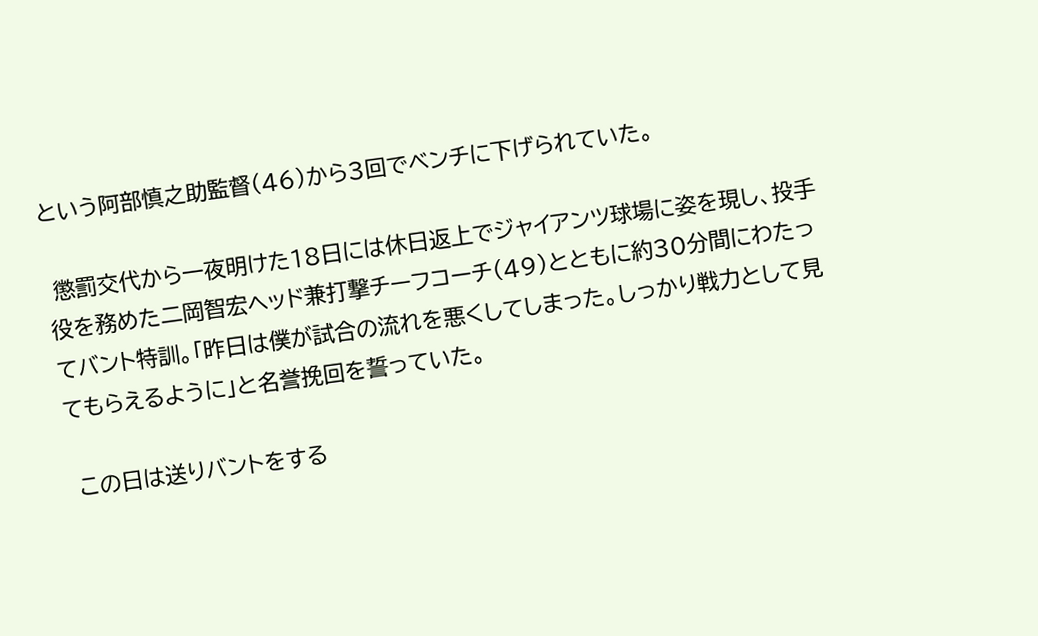という阿部慎之助監督(46)から3回でベンチに下げられていた。

 懲罰交代から一夜明けた18日には休日返上でジャイアンツ球場に姿を現し、投手役を務めた二岡智宏ヘッド兼打撃チーフコーチ(49)とともに約30分間にわたってバント特訓。「昨日は僕が試合の流れを悪くしてしまった。しっかり戦力として見てもらえるように」と名誉挽回を誓っていた。

 この日は送りバントをする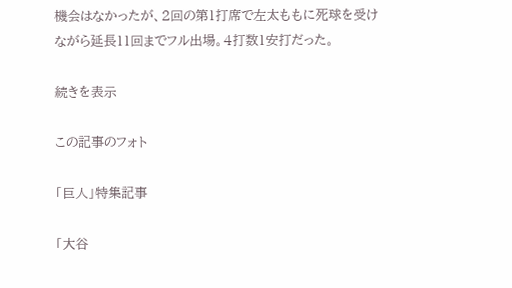機会はなかったが、2回の第1打席で左太ももに死球を受けながら延長11回までフル出場。4打数1安打だった。

続きを表示

この記事のフォト

「巨人」特集記事

「大谷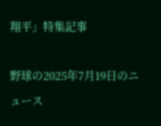翔平」特集記事

野球の2025年7月19日のニュース